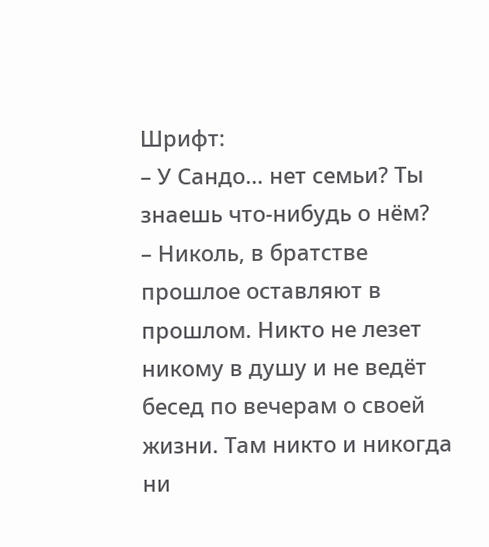Шрифт:
– У Сандо… нет семьи? Ты знаешь что-нибудь о нём?
– Николь, в братстве прошлое оставляют в прошлом. Никто не лезет никому в душу и не ведёт бесед по вечерам о своей жизни. Там никто и никогда ни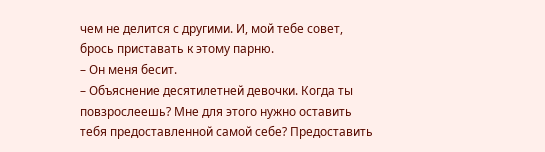чем не делится с другими. И, мой тебе совет, брось приставать к этому парню.
– Он меня бесит.
– Объяснение десятилетней девочки. Когда ты повзрослеешь? Мне для этого нужно оставить тебя предоставленной самой себе? Предоставить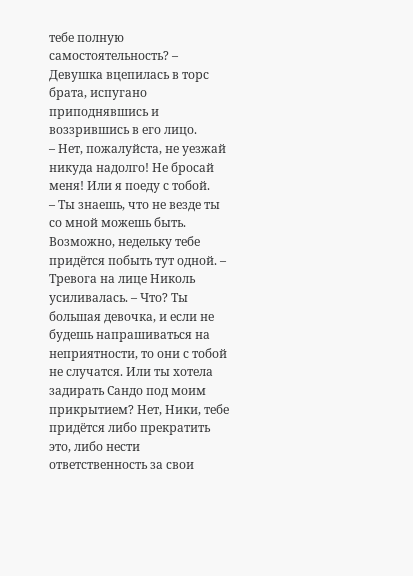тебе полную самостоятельность? – Девушка вцепилась в торс брата, испугано приподнявшись и воззрившись в его лицо.
– Нет, пожалуйста, не уезжай никуда надолго! Не бросай меня! Или я поеду с тобой.
– Ты знаешь, что не везде ты со мной можешь быть. Возможно, недельку тебе придётся побыть тут одной. – Тревога на лице Николь усиливалась. – Что? Ты большая девочка, и если не будешь напрашиваться на неприятности, то они с тобой не случатся. Или ты хотела задирать Сандо под моим прикрытием? Нет, Ники, тебе придётся либо прекратить это, либо нести ответственность за свои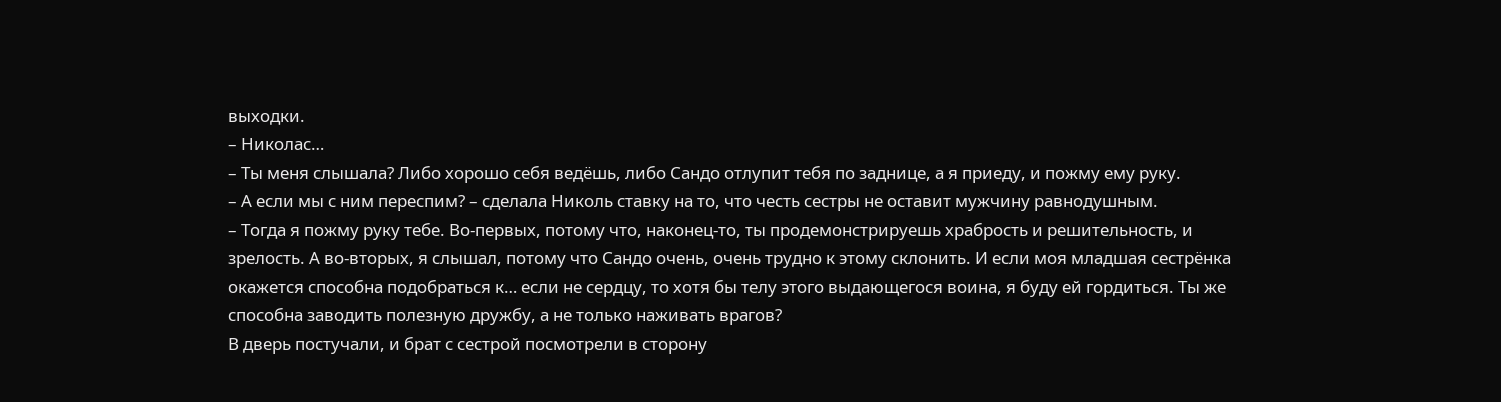выходки.
– Николас…
– Ты меня слышала? Либо хорошо себя ведёшь, либо Сандо отлупит тебя по заднице, а я приеду, и пожму ему руку.
– А если мы с ним переспим? – сделала Николь ставку на то, что честь сестры не оставит мужчину равнодушным.
– Тогда я пожму руку тебе. Во-первых, потому что, наконец-то, ты продемонстрируешь храбрость и решительность, и зрелость. А во-вторых, я слышал, потому что Сандо очень, очень трудно к этому склонить. И если моя младшая сестрёнка окажется способна подобраться к… если не сердцу, то хотя бы телу этого выдающегося воина, я буду ей гордиться. Ты же способна заводить полезную дружбу, а не только наживать врагов?
В дверь постучали, и брат с сестрой посмотрели в сторону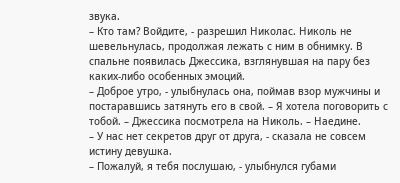звука.
– Кто там? Войдите, - разрешил Николас. Николь не шевельнулась, продолжая лежать с ним в обнимку. В спальне появилась Джессика, взглянувшая на пару без каких-либо особенных эмоций.
– Доброе утро, - улыбнулась она, поймав взор мужчины и постаравшись затянуть его в свой. – Я хотела поговорить с тобой. – Джессика посмотрела на Николь. – Наедине.
– У нас нет секретов друг от друга, - сказала не совсем истину девушка.
– Пожалуй, я тебя послушаю, - улыбнулся губами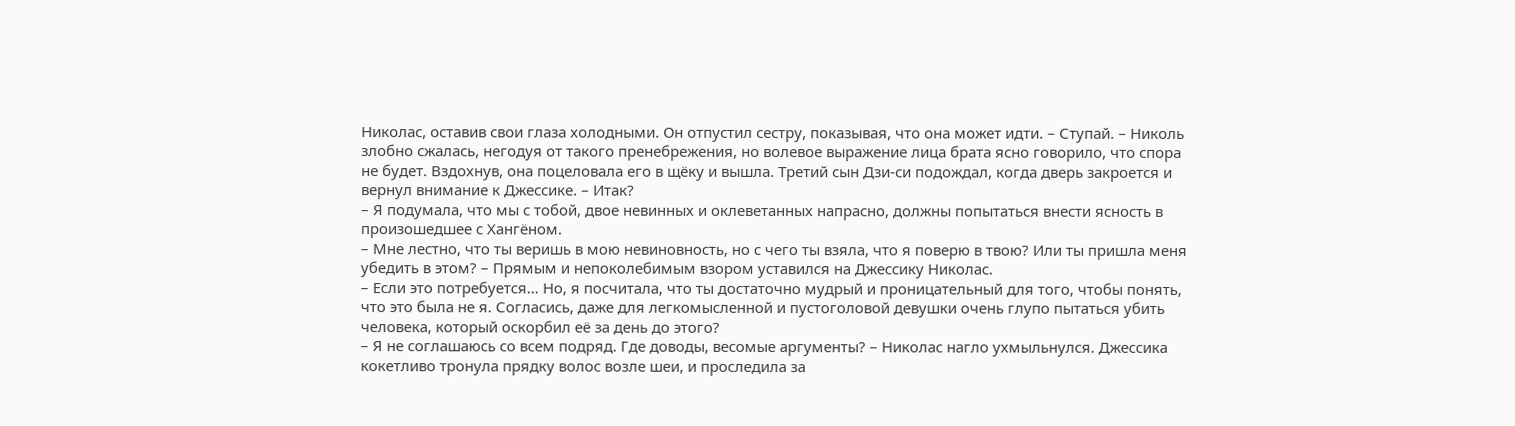Николас, оставив свои глаза холодными. Он отпустил сестру, показывая, что она может идти. – Ступай. – Николь злобно сжалась, негодуя от такого пренебрежения, но волевое выражение лица брата ясно говорило, что спора не будет. Вздохнув, она поцеловала его в щёку и вышла. Третий сын Дзи-си подождал, когда дверь закроется и вернул внимание к Джессике. – Итак?
– Я подумала, что мы с тобой, двое невинных и оклеветанных напрасно, должны попытаться внести ясность в произошедшее с Хангёном.
– Мне лестно, что ты веришь в мою невиновность, но с чего ты взяла, что я поверю в твою? Или ты пришла меня убедить в этом? – Прямым и непоколебимым взором уставился на Джессику Николас.
– Если это потребуется… Но, я посчитала, что ты достаточно мудрый и проницательный для того, чтобы понять, что это была не я. Согласись, даже для легкомысленной и пустоголовой девушки очень глупо пытаться убить человека, который оскорбил её за день до этого?
– Я не соглашаюсь со всем подряд. Где доводы, весомые аргументы? – Николас нагло ухмыльнулся. Джессика кокетливо тронула прядку волос возле шеи, и проследила за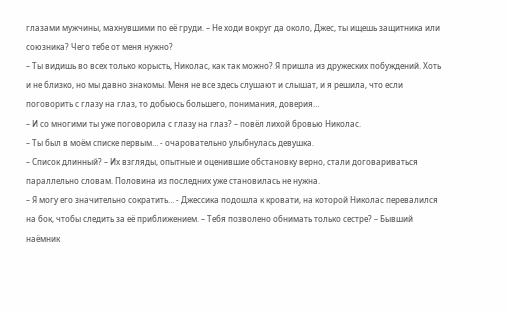глазами мужчины, махнувшими по её груди. – Не ходи вокруг да около, Джес, ты ищешь защитника или союзника? Чего тебе от меня нужно?
– Ты видишь во всех только корысть, Николас, как так можно? Я пришла из дружеских побуждений. Хоть и не близко, но мы давно знакомы. Меня не все здесь слушают и слышат, и я решила, что если поговорить с глазу на глаз, то добьюсь большего, понимания, доверия…
– И со многими ты уже поговорила с глазу на глаз? – повёл лихой бровью Николас.
– Ты был в моём списке первым… - очаровательно улыбнулась девушка.
– Список длинный? – Их взгляды, опытные и оценившие обстановку верно, стали договариваться параллельно словам. Половина из последних уже становилась не нужна.
– Я могу его значительно сократить… - Джессика подошла к кровати, на которой Николас перевалился на бок, чтобы следить за её приближением. – Тебя позволено обнимать только сестре? – Бывший наёмник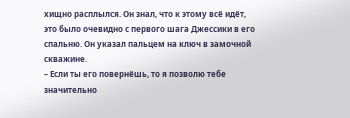хищно расплылся. Он знал, что к этому всё идёт, это было очевидно с первого шага Джессики в его спальню. Он указал пальцем на ключ в замочной скважине.
– Если ты его повернёшь, то я позволю тебе значительно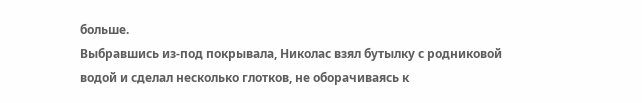больше.
Выбравшись из-под покрывала, Николас взял бутылку с родниковой водой и сделал несколько глотков, не оборачиваясь к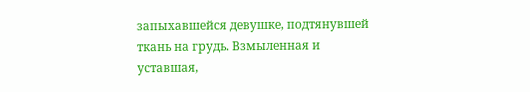запыхавшейся девушке, подтянувшей ткань на грудь. Взмыленная и уставшая,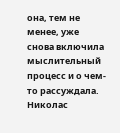она, тем не менее, уже снова включила мыслительный процесс и о чем-то рассуждала. Николас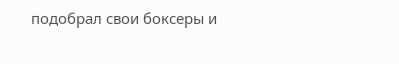подобрал свои боксеры и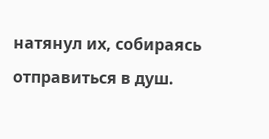натянул их, собираясь отправиться в душ.